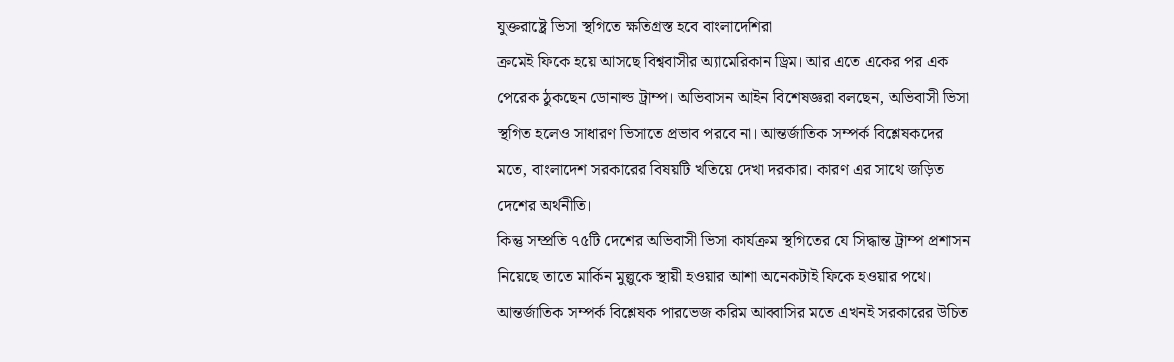যুক্তরাষ্ট্রে ভিসা স্থগিতে ক্ষতিগ্রস্ত হবে বাংলাদেশিরা
ক্রমেই ফিকে হয়ে আসছে বিশ্ববাসীর অ্যামেরিকান ড্রিম। আর এতে একের পর এক পেরেক ঠুকছেন ডোনাল্ড ট্রাম্প। অভিবাসন আইন বিশেষজ্ঞরা বলছেন, অভিবাসী ভিসা স্থগিত হলেও সাধারণ ভিসাতে প্রভাব পরবে না। আন্তর্জাতিক সম্পর্ক বিশ্লেষকদের মতে, বাংলাদেশ সরকারের বিষয়টি খতিয়ে দেখা দরকার। কারণ এর সাথে জড়িত দেশের অর্থনীতি।
কিন্তু সম্প্রতি ৭৫টি দেশের অভিবাসী ভিসা কার্যক্রম স্থগিতের যে সিদ্ধান্ত ট্রাম্প প্রশাসন নিয়েছে তাতে মার্কিন মুল্লুকে স্থায়ী হওয়ার আশা অনেকটাই ফিকে হওয়ার পথে।
আন্তর্জাতিক সম্পর্ক বিশ্লেষক পারভেজ করিম আব্বাসির মতে এখনই সরকারের উচিত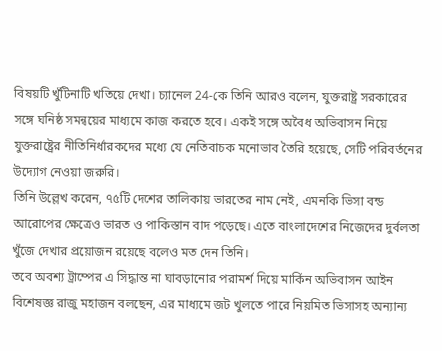বিষয়টি খুঁটিনাটি খতিয়ে দেখা। চ্যানেল 24-কে তিনি আরও বলেন, যুক্তরাষ্ট্র সরকারের সঙ্গে ঘনিষ্ঠ সমন্বয়ের মাধ্যমে কাজ করতে হবে। একই সঙ্গে অবৈধ অভিবাসন নিয়ে যুক্তরাষ্ট্রের নীতিনির্ধারকদের মধ্যে যে নেতিবাচক মনোভাব তৈরি হয়েছে, সেটি পরিবর্তনের উদ্যোগ নেওয়া জরুরি।
তিনি উল্লেখ করেন, ৭৫টি দেশের তালিকায় ভারতের নাম নেই, এমনকি ভিসা বন্ড আরোপের ক্ষেত্রেও ভারত ও পাকিস্তান বাদ পড়েছে। এতে বাংলাদেশের নিজেদের দুর্বলতা খুঁজে দেখার প্রয়োজন রয়েছে বলেও মত দেন তিনি।
তবে অবশ্য ট্রাম্পের এ সিদ্ধান্ত না ঘাবড়ানোর পরামর্শ দিয়ে মার্কিন অভিবাসন আইন বিশেষজ্ঞ রাজু মহাজন বলছেন, এর মাধ্যমে জট খুলতে পারে নিয়মিত ভিসাসহ অন্যান্য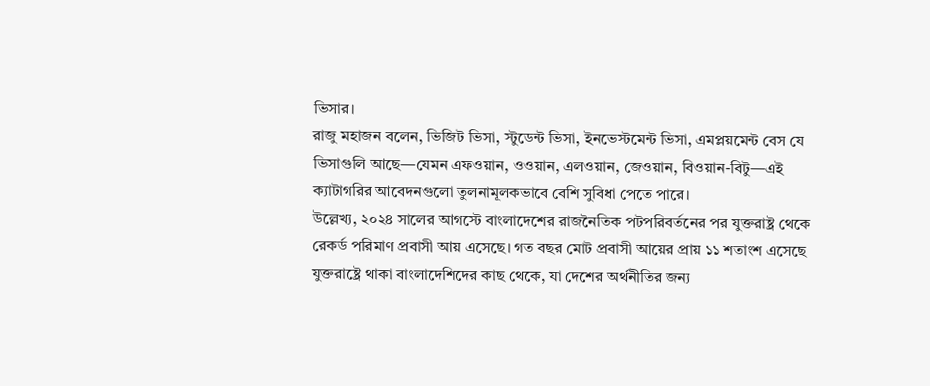ভিসার।
রাজু মহাজন বলেন, ভিজিট ভিসা, স্টুডেন্ট ভিসা, ইনভেস্টমেন্ট ভিসা, এমপ্লয়মেন্ট বেস যে ভিসাগুলি আছে—যেমন এফওয়ান, ওওয়ান, এলওয়ান, জেওয়ান, বিওয়ান-বিটু—এই ক্যাটাগরির আবেদনগুলো তুলনামূলকভাবে বেশি সুবিধা পেতে পারে।
উল্লেখ্য, ২০২৪ সালের আগস্টে বাংলাদেশের রাজনৈতিক পটপরিবর্তনের পর যুক্তরাষ্ট্র থেকে রেকর্ড পরিমাণ প্রবাসী আয় এসেছে। গত বছর মোট প্রবাসী আয়ের প্রায় ১১ শতাংশ এসেছে যুক্তরাষ্ট্রে থাকা বাংলাদেশিদের কাছ থেকে, যা দেশের অর্থনীতির জন্য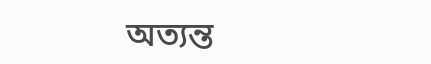অত্যন্ত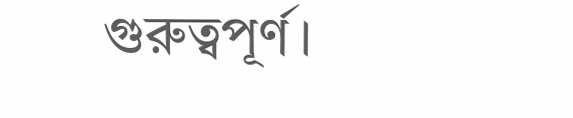গুরুত্বপূর্ণ।